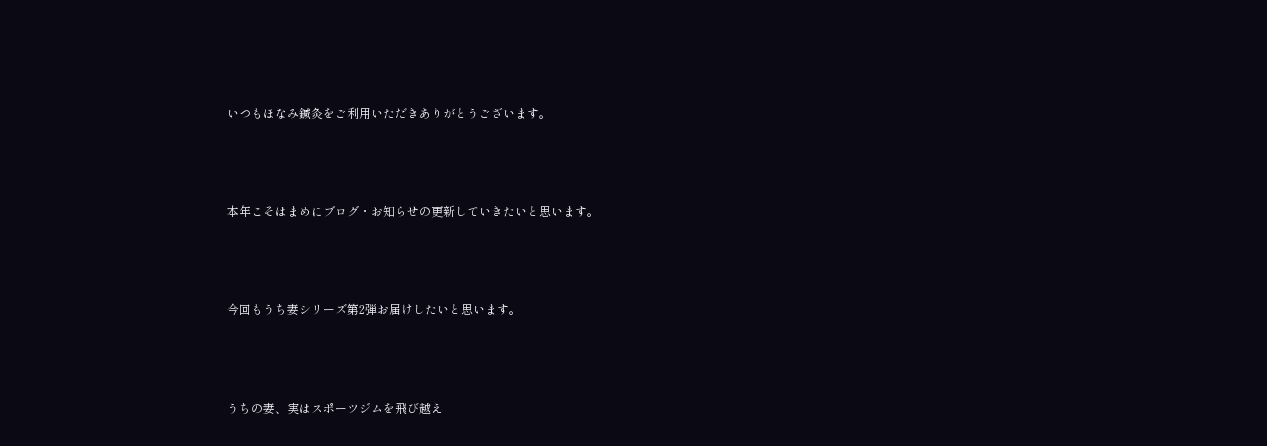いつもほなみ鍼灸をご利用いただきありがとうございます。



本年こそはまめにブログ・お知らせの更新していきたいと思います。



今回もうち妻シリーズ第2弾お届けしたいと思います。



うちの妻、実はスポーツジムを飛び越え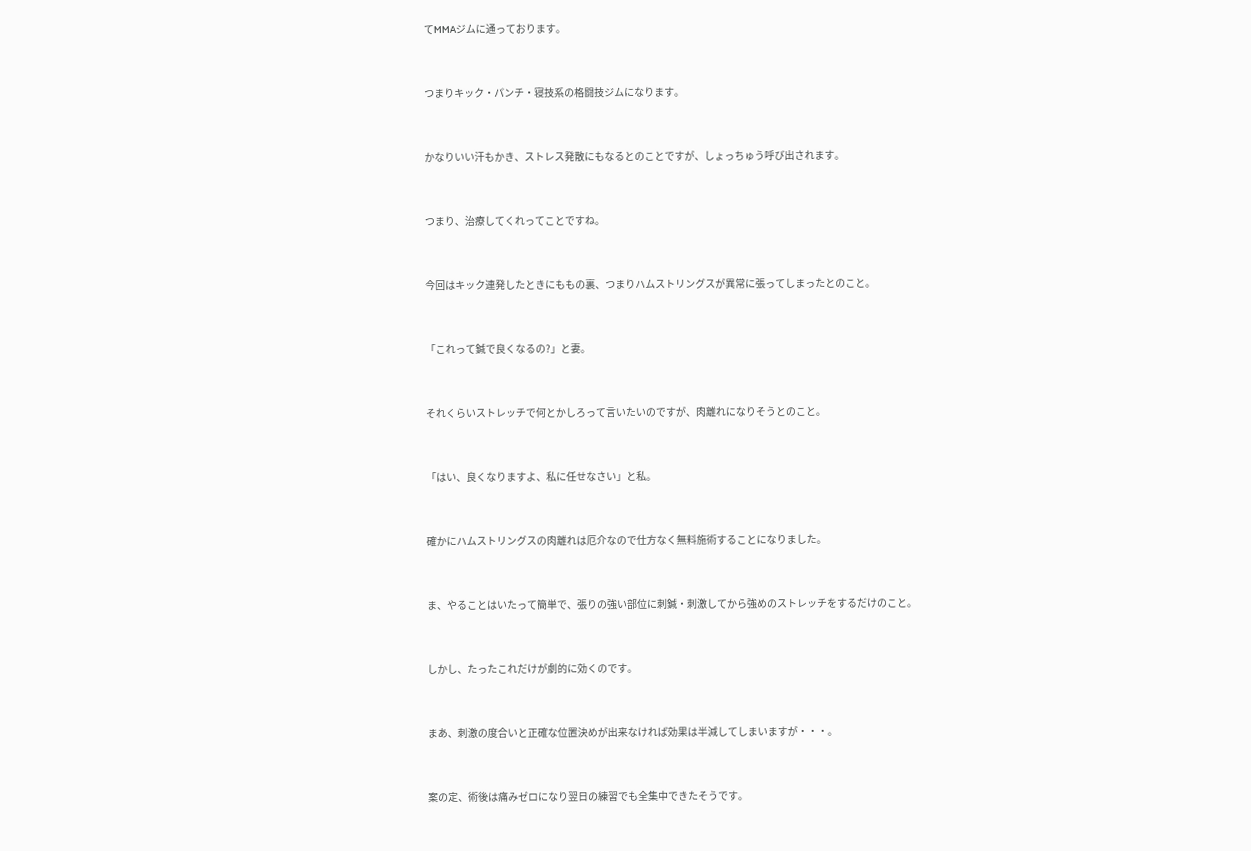てMMAジムに通っております。



つまりキック・パンチ・寝技系の格闘技ジムになります。



かなりいい汗もかき、ストレス発散にもなるとのことですが、しょっちゅう呼び出されます。



つまり、治療してくれってことですね。



今回はキック連発したときにももの裏、つまりハムストリングスが異常に張ってしまったとのこと。



「これって鍼で良くなるの?」と妻。



それくらいストレッチで何とかしろって言いたいのですが、肉離れになりそうとのこと。



「はい、良くなりますよ、私に任せなさい」と私。



確かにハムストリングスの肉離れは厄介なので仕方なく無料施術することになりました。



ま、やることはいたって簡単で、張りの強い部位に刺鍼・刺激してから強めのストレッチをするだけのこと。



しかし、たったこれだけが劇的に効くのです。



まあ、刺激の度合いと正確な位置決めが出来なければ効果は半減してしまいますが・・・。



案の定、術後は痛みゼロになり翌日の練習でも全集中できたそうです。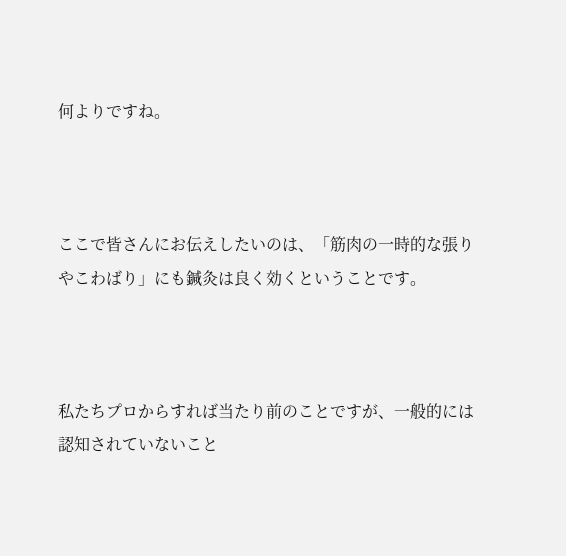何よりですね。



ここで皆さんにお伝えしたいのは、「筋肉の一時的な張りやこわばり」にも鍼灸は良く効くということです。



私たちプロからすれば当たり前のことですが、一般的には認知されていないこと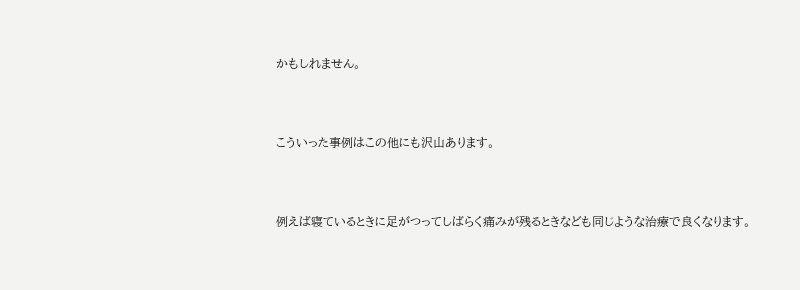かもしれません。



こういった事例はこの他にも沢山あります。



例えば寝ているときに足がつってしばらく痛みが残るときなども同じような治療で良くなります。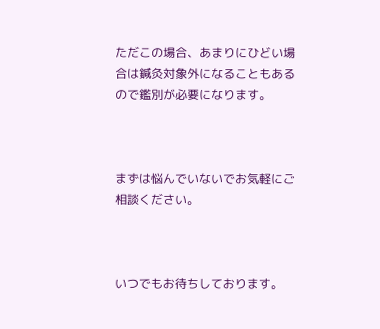ただこの場合、あまりにひどい場合は鍼灸対象外になることもあるので鑑別が必要になります。



まずは悩んでいないでお気軽にご相談ください。



いつでもお待ちしております。